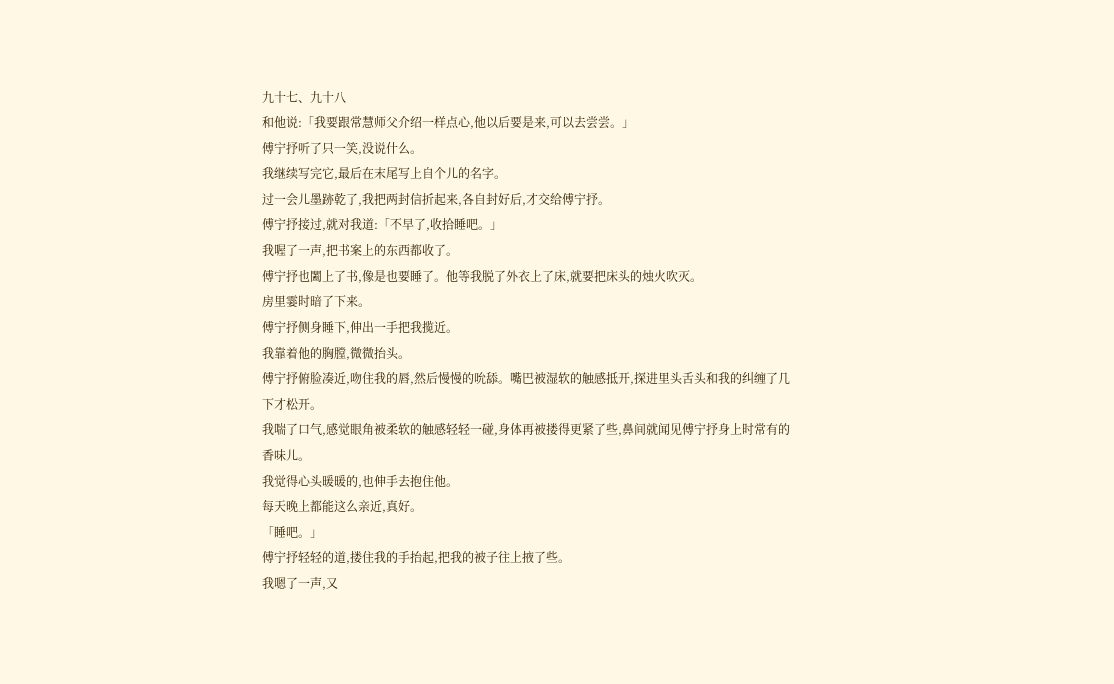九十七、九十八
和他说:「我要跟常慧师父介绍一样点心,他以后要是来,可以去尝尝。」
傅宁抒听了只一笑,没说什么。
我继续写完它,最后在末尾写上自个儿的名字。
过一会儿墨跡乾了,我把两封信折起来,各自封好后,才交给傅宁抒。
傅宁抒接过,就对我道:「不早了,收拾睡吧。」
我喔了一声,把书案上的东西都收了。
傅宁抒也闔上了书,像是也要睡了。他等我脱了外衣上了床,就要把床头的烛火吹灭。
房里霎时暗了下来。
傅宁抒侧身睡下,伸出一手把我揽近。
我靠着他的胸膛,微微抬头。
傅宁抒俯脸凑近,吻住我的唇,然后慢慢的吮舔。嘴巴被湿软的触感抵开,探进里头舌头和我的纠缠了几下才松开。
我喘了口气,感觉眼角被柔软的触感轻轻一碰,身体再被搂得更紧了些,鼻间就闻见傅宁抒身上时常有的香味儿。
我觉得心头暖暖的,也伸手去抱住他。
每天晚上都能这么亲近,真好。
「睡吧。」
傅宁抒轻轻的道,搂住我的手抬起,把我的被子往上掖了些。
我嗯了一声,又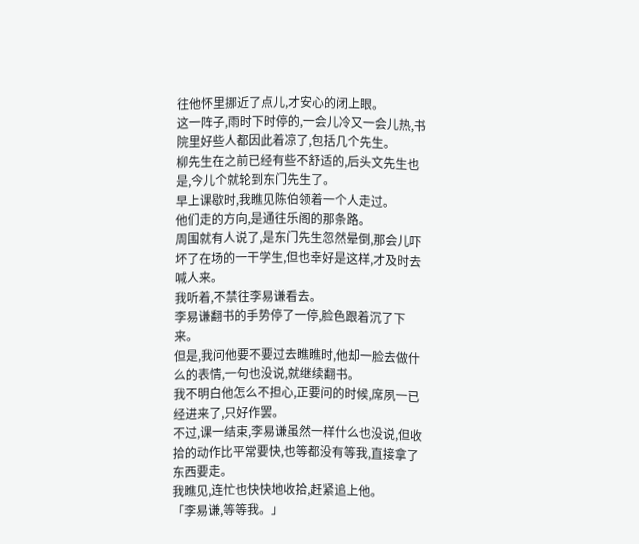往他怀里挪近了点儿,才安心的闭上眼。
这一阵子,雨时下时停的,一会儿冷又一会儿热,书院里好些人都因此着凉了,包括几个先生。
柳先生在之前已经有些不舒适的,后头文先生也是,今儿个就轮到东门先生了。
早上课歇时,我瞧见陈伯领着一个人走过。
他们走的方向,是通往乐阁的那条路。
周围就有人说了,是东门先生忽然晕倒,那会儿吓坏了在场的一干学生,但也幸好是这样,才及时去喊人来。
我听着,不禁往李易谦看去。
李易谦翻书的手势停了一停,脸色跟着沉了下来。
但是,我问他要不要过去瞧瞧时,他却一脸去做什么的表情,一句也没说,就继续翻书。
我不明白他怎么不担心,正要问的时候,席夙一已经进来了,只好作罢。
不过,课一结束,李易谦虽然一样什么也没说,但收拾的动作比平常要快,也等都没有等我,直接拿了东西要走。
我瞧见,连忙也快快地收拾,赶紧追上他。
「李易谦,等等我。」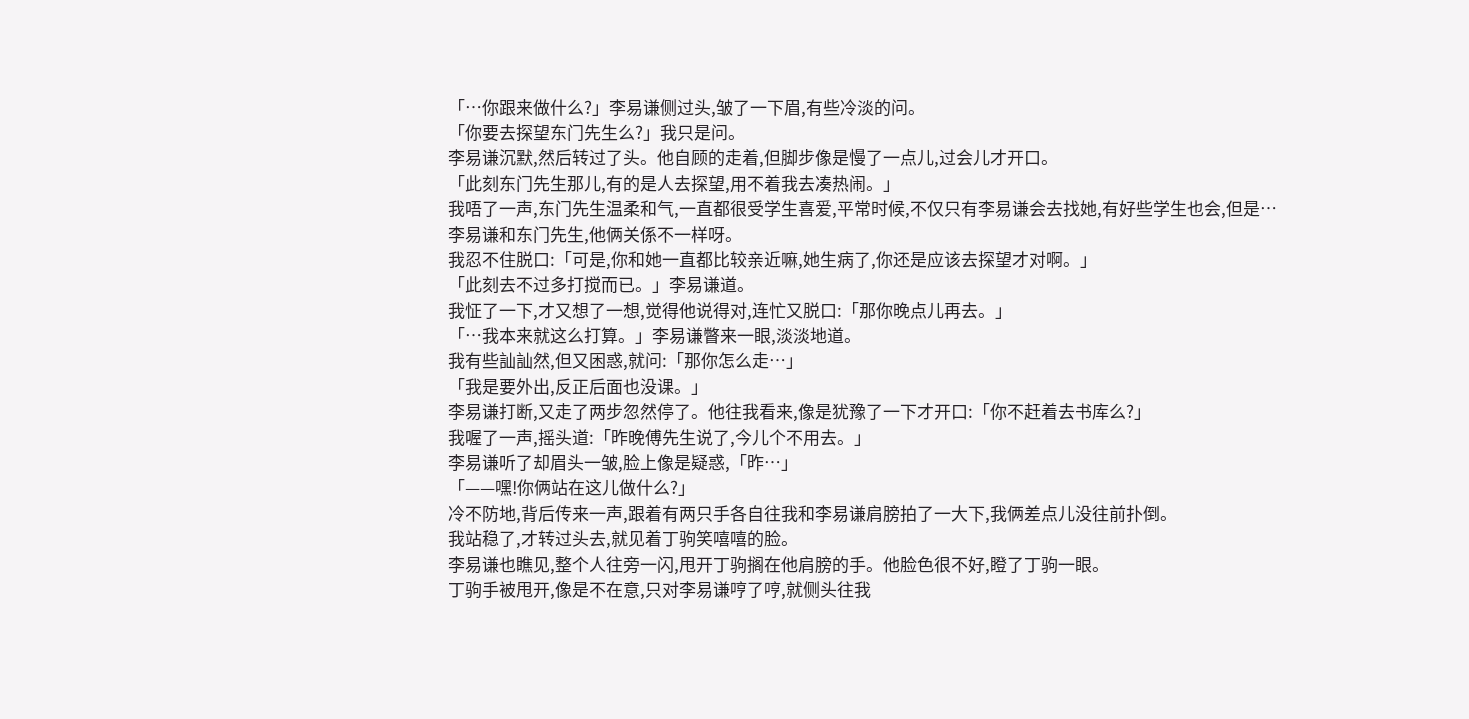「…你跟来做什么?」李易谦侧过头,皱了一下眉,有些冷淡的问。
「你要去探望东门先生么?」我只是问。
李易谦沉默,然后转过了头。他自顾的走着,但脚步像是慢了一点儿,过会儿才开口。
「此刻东门先生那儿,有的是人去探望,用不着我去凑热闹。」
我唔了一声,东门先生温柔和气,一直都很受学生喜爱,平常时候,不仅只有李易谦会去找她,有好些学生也会,但是…
李易谦和东门先生,他俩关係不一样呀。
我忍不住脱口:「可是,你和她一直都比较亲近嘛,她生病了,你还是应该去探望才对啊。」
「此刻去不过多打搅而已。」李易谦道。
我怔了一下,才又想了一想,觉得他说得对,连忙又脱口:「那你晚点儿再去。」
「…我本来就这么打算。」李易谦瞥来一眼,淡淡地道。
我有些訕訕然,但又困惑,就问:「那你怎么走…」
「我是要外出,反正后面也没课。」
李易谦打断,又走了两步忽然停了。他往我看来,像是犹豫了一下才开口:「你不赶着去书库么?」
我喔了一声,摇头道:「昨晚傅先生说了,今儿个不用去。」
李易谦听了却眉头一皱,脸上像是疑惑,「昨…」
「——嘿!你俩站在这儿做什么?」
冷不防地,背后传来一声,跟着有两只手各自往我和李易谦肩膀拍了一大下,我俩差点儿没往前扑倒。
我站稳了,才转过头去,就见着丁驹笑嘻嘻的脸。
李易谦也瞧见,整个人往旁一闪,甩开丁驹搁在他肩膀的手。他脸色很不好,瞪了丁驹一眼。
丁驹手被甩开,像是不在意,只对李易谦哼了哼,就侧头往我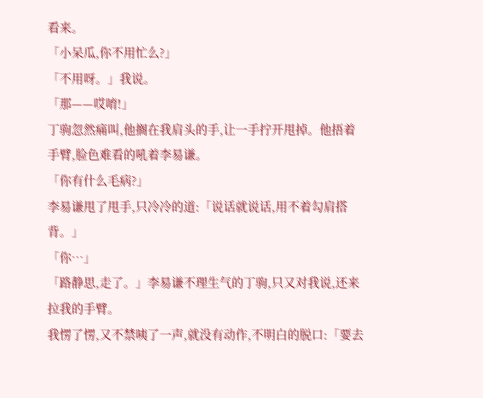看来。
「小呆瓜,你不用忙么?」
「不用呀。」我说。
「那——哎唷!」
丁驹忽然痛叫,他搁在我肩头的手,让一手拧开甩掉。他捂着手臂,脸色难看的吼着李易谦。
「你有什么毛病?」
李易谦甩了甩手,只冷冷的道:「说话就说话,用不着勾肩搭背。」
「你…」
「路静思,走了。」李易谦不理生气的丁驹,只又对我说,还来拉我的手臂。
我愣了愣,又不禁咦了一声,就没有动作,不明白的脱口:「要去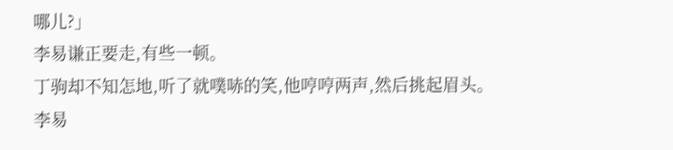哪儿?」
李易谦正要走,有些一顿。
丁驹却不知怎地,听了就噗哧的笑,他哼哼两声,然后挑起眉头。
李易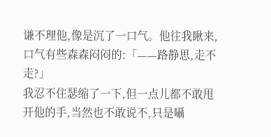谦不理他,像是沉了一口气。他往我瞅来,口气有些森森闷闷的:「——路静思,走不走?」
我忍不住瑟缩了一下,但一点儿都不敢甩开他的手,当然也不敢说不,只是囁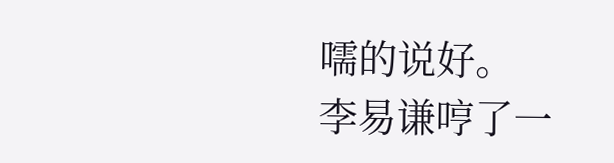嚅的说好。
李易谦哼了一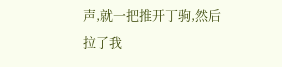声,就一把推开丁驹,然后拉了我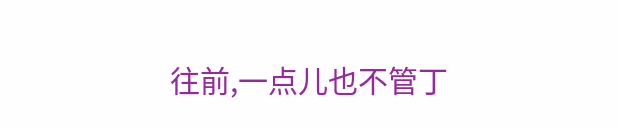往前,一点儿也不管丁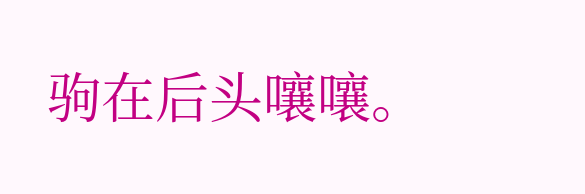驹在后头嚷嚷。